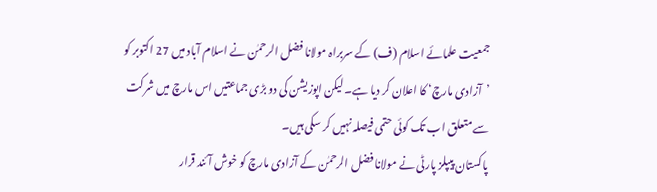جمعیت علمائے اسلام (ف) کے سربراہ مولانا فضل الرحمٰن نے اسلام آباد میں 27 اکتوبر کو ’آزادی مارچ‘ کا اعلان کر دیا ہے۔ لیکن اپوزیشن کی دو بڑی جماعتیں اس مارچ میں شرکت سے متعلق اب تک کوئی حتمی فیصلہ نہیں کر سکی ہیں۔
پاکستان پیپلز پارٹی نے مولانا فضل الرحمٰن کے آزادی مارچ کو خوش آئند قرار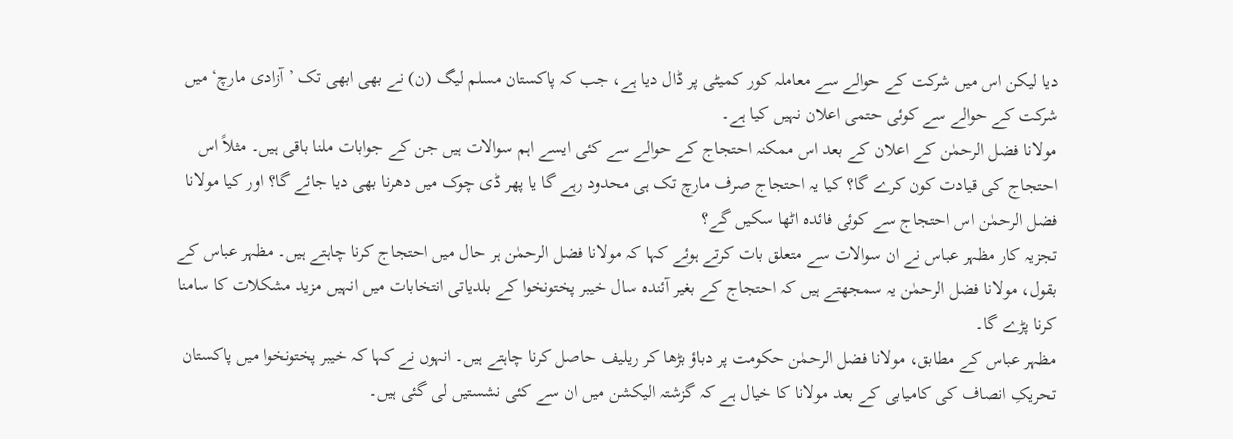دیا لیکن اس میں شرکت کے حوالے سے معاملہ کور کمیٹی پر ڈال دیا ہے، جب کہ پاکستان مسلم لیگ (ن) نے بھی ابھی تک ’آزادی مارچ‘ میں شرکت کے حوالے سے کوئی حتمی اعلان نہیں کیا ہے۔
مولانا فضل الرحمٰن کے اعلان کے بعد اس ممکنہ احتجاج کے حوالے سے کئی ایسے اہم سوالات ہیں جن کے جوابات ملنا باقی ہیں۔ مثلاً اس احتجاج کی قیادت کون کرے گا؟ کیا یہ احتجاج صرف مارچ تک ہی محدود رہے گا یا پھر ڈی چوک میں دھرنا بھی دیا جائے گا؟ اور کیا مولانا فضل الرحمٰن اس احتجاج سے کوئی فائدہ اٹھا سکیں گے؟
تجزیہ کار مظہر عباس نے ان سوالات سے متعلق بات کرتے ہوئے کہا کہ مولانا فضل الرحمٰن ہر حال میں احتجاج کرنا چاہتے ہیں۔ مظہر عباس کے بقول، مولانا فضل الرحمٰن یہ سمجھتے ہیں کہ احتجاج کے بغیر آئندہ سال خیبر پختونخوا کے بلدیاتی انتخابات میں انہیں مزید مشکلات کا سامنا کرنا پڑے گا۔
مظہر عباس کے مطابق، مولانا فضل الرحمٰن حکومت پر دباؤ بڑھا کر ریلیف حاصل کرنا چاہتے ہیں۔ انہوں نے کہا کہ خیبر پختونخوا میں پاکستان تحریکِ انصاف کی کامیابی کے بعد مولانا کا خیال ہے کہ گزشتہ الیکشن میں ان سے کئی نشستیں لی گئی ہیں۔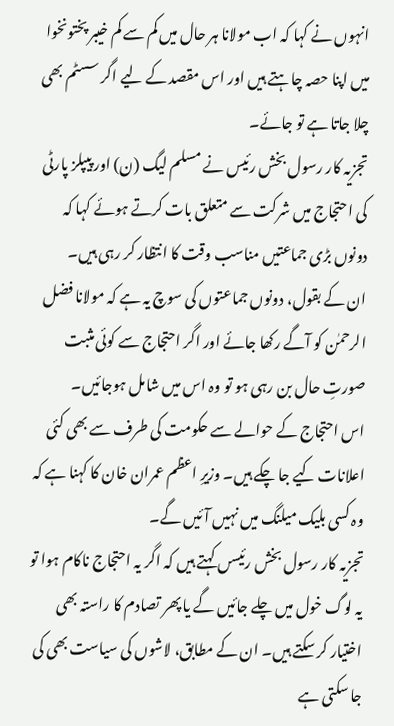انہوں نے کہا کہ اب مولانا ہر حال میں کم سے کم خیبر پختونخوا میں اپنا حصہ چاہتے ہیں اور اس مقصد کے لیے اگر سسٹم بھی چلا جاتا ہے تو جائے۔
تجزیہ کار رسول بخش رئیس نے مسلم لیگ (ن) اور پیپلز پارٹی کی احتجاج میں شرکت سے متعلق بات کرتے ہوئے کہا کہ دونوں بڑی جماعتیں مناسب وقت کا انتظار کر رہی ہیں۔
ان کے بقول، دونوں جماعتوں کی سوچ یہ ہے کہ مولانا فضل الرحمٰن کو آگے رکھا جائے اور اگر احتجاج سے کوئی مثبت صورتِ حال بن رہی ہو تو وہ اس میں شامل ہوجائیں۔
اس احتجاج کے حوالے سے حکومت کی طرف سے بھی کئی اعلانات کیے جا چکے ہیں۔ وزیرِ اعظم عمران خان کا کہنا ہے کہ وہ کسی بلیک میلنگ میں نہیں آئیں گے۔
تجزیہ کار رسول بخش رئیسں کہتے ہیں کہ اگر یہ احتجاج ناکام ہوا تو یہ لوگ خول میں چلے جائیں گے یا پھر تصادم کا راستہ بھی اختیار کر سکتے ہیں۔ ان کے مطابق، لاشوں کی سیاست بھی کی جا سکتی ہے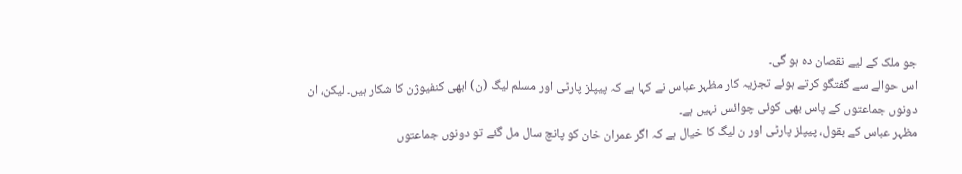جو ملک کے لیے نقصان دہ ہو گی۔
اس حوالے سے گفتگو کرتے ہوئے تجزیہ کار مظہر عباس نے کہا ہے کہ پیپلز پارٹی اور مسلم لیگ (ن) ابھی کنفیوژن کا شکار ہیں۔ لیکن، ان دونوں جماعتوں کے پاس بھی کوئی چوائس نہیں ہے۔
مظہر عباس کے بقول، پیپلز پارٹی اور ن لیگ کا خیال ہے کہ اگر عمران خان کو پانچ سال مل گئے تو دونوں جماعتوں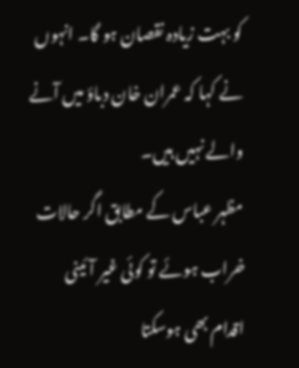کو بہت زیادہ نقصان ہو گا۔ انہوں نے کہا کہ عمران خان دباؤ میں آنے والے نہیں ہیں۔
مظہر عباس کے مطابق اگر حالات خراب ہوئے تو کوئی غیر آئینی اقدام بھی ہوسکتا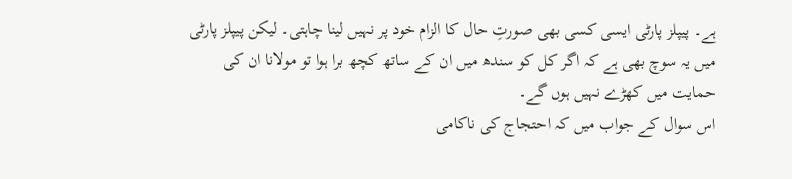ہے۔ پیپلز پارٹی ایسی کسی بھی صورتِ حال کا الزام خود پر نہیں لینا چاہتی۔ لیکن پیپلز پارٹی میں یہ سوچ بھی ہے کہ اگر کل کو سندھ میں ان کے ساتھ کچھ برا ہوا تو مولانا ان کی حمایت میں کھڑے نہیں ہوں گے۔
اس سوال کے جواب میں کہ احتجاج کی ناکامی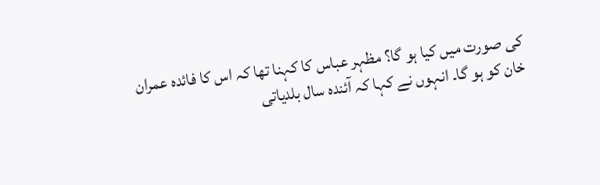کی صورت میں کیا ہو گا؟ مظہر عباس کا کہنا تھا کہ اس کا فائدہ عمران خان کو ہو گا۔ انہوں نے کہا کہ آئندہ سال بلدیاتی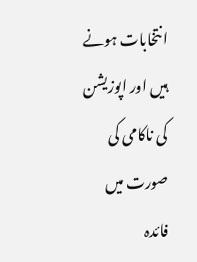انتخابات ہونے ہیں اور اپوزیشن کی ناکامی کی صورت میں فائدہ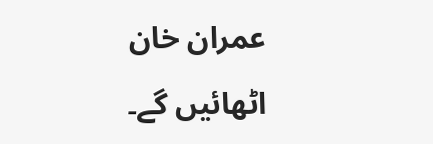عمران خان اٹھائیں گے۔